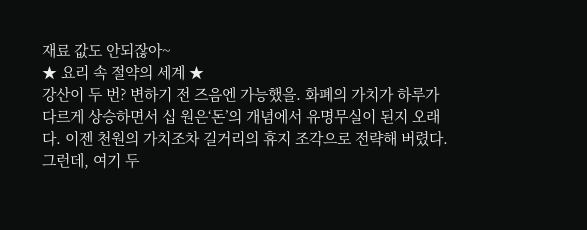재료 값도 안되잖아~
★ 요리 속 절약의 세계 ★
강산이 두 번? 변하기 전 즈음엔 가능했을. 화폐의 가치가 하루가 다르게 상승하면서 십 원은‘돈’의 개념에서 유명무실이 된지 오래다. 이젠 천원의 가치조차 길거리의 휴지 조각으로 전략해 버렸다. 그런데, 여기 두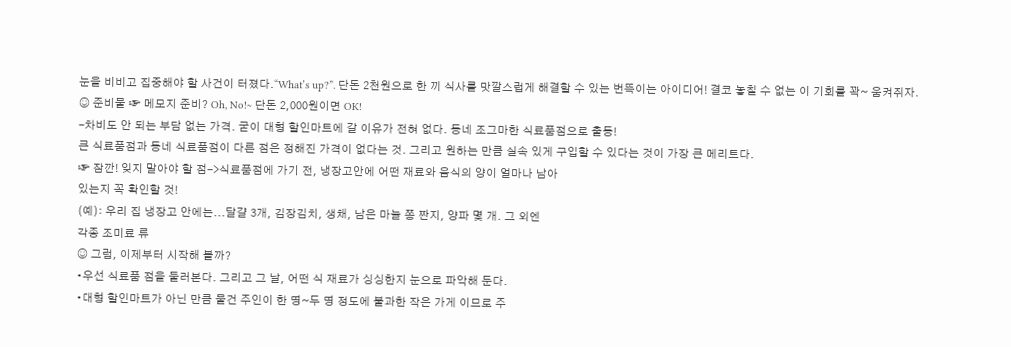눈을 비비고 집중해야 할 사건이 터졌다.“What’s up?”. 단돈 2천원으로 한 끼 식사를 맛깔스럽게 해결할 수 있는 번뜩이는 아이디어! 결코 놓칠 수 없는 이 기회를 꽉~ 움켜쥐자.
☺ 준비물 ☞ 메모지 준비? Oh, No!~ 단돈 2,000원이면 OK!
-차비도 안 되는 부담 없는 가격. 굳이 대형 할인마트에 갈 이유가 전혀 없다. 동네 조그마한 식료품점으로 출동!
큰 식료품점과 동네 식료품점이 다른 점은 정해진 가격이 없다는 것. 그리고 원하는 만큼 실속 있게 구입할 수 있다는 것이 가장 큰 메리트다.
☞ 잠깐! 잊지 말아야 할 점->식료품점에 가기 전, 냉장고안에 어떤 재료와 음식의 양이 얼마나 남아
있는지 꼭 확인할 것!
(예): 우리 집 냉장고 안에는...달걀 3개, 김장김치, 생채, 남은 마늘 쫑 짠지, 양파 몇 개. 그 외엔
각종 조미료 류
☺ 그럼, 이제부터 시작해 볼까?
•우선 식료품 점을 둘러본다. 그리고 그 날, 어떤 식 재료가 싱싱한지 눈으로 파악해 둔다.
•대형 할인마트가 아닌 만큼 물건 주인이 한 명~두 명 정도에 불과한 작은 가게 이므로 주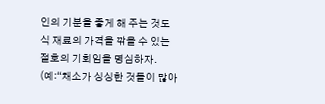인의 기분을 좋게 해 주는 것도 식 재료의 가격을 깎을 수 있는 절호의 기회임을 명심하자. (예:“채소가 싱싱한 것들이 많아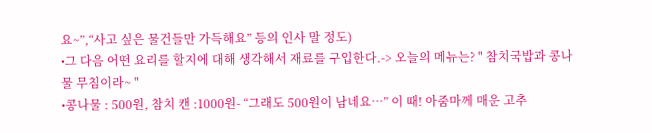요~”,“사고 싶은 물건들만 가득해요” 등의 인사 말 정도)
•그 다음 어떤 요리를 할지에 대해 생각해서 재료를 구입한다.-> 오늘의 메뉴는? " 참치국밥과 콩나물 무침이라~ "
•콩나물 : 500원, 참치 캔 :1000원- “그래도 500원이 남네요…” 이 때! 아줌마께 매운 고추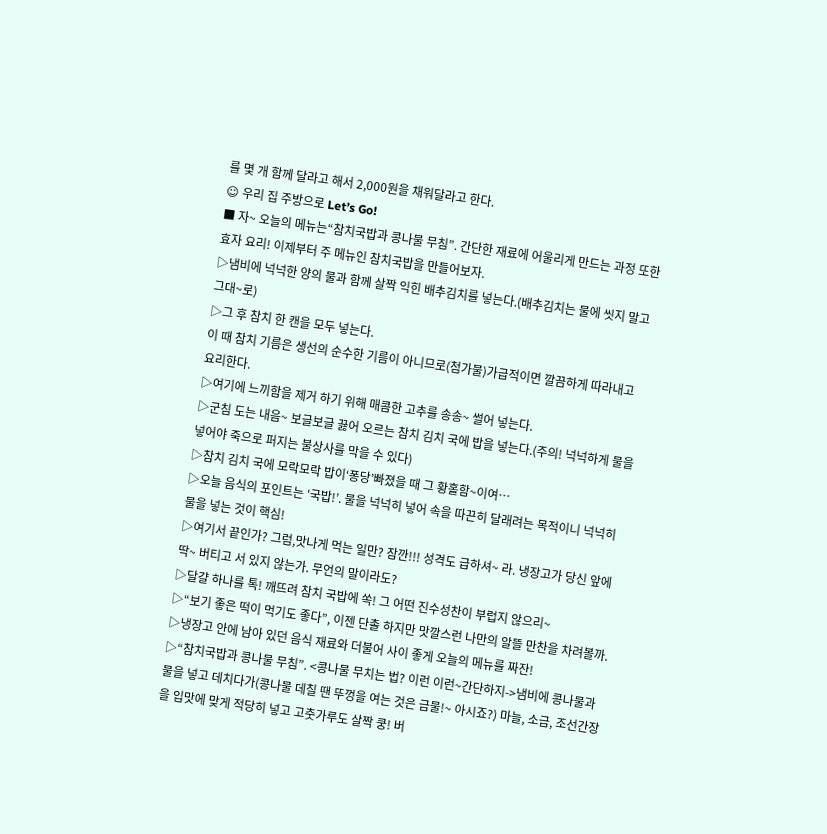를 몇 개 함께 달라고 해서 2,000원을 채워달라고 한다.
☺ 우리 집 주방으로 Let’s Go!
■ 자~ 오늘의 메뉴는“참치국밥과 콩나물 무침”. 간단한 재료에 어울리게 만드는 과정 또한 효자 요리! 이제부터 주 메뉴인 참치국밥을 만들어보자.
▷냄비에 넉넉한 양의 물과 함께 살짝 익힌 배추김치를 넣는다.(배추김치는 물에 씻지 말고 그대~로)
▷그 후 참치 한 캔을 모두 넣는다.
이 때 참치 기름은 생선의 순수한 기름이 아니므로(첨가물)가급적이면 깔끔하게 따라내고 요리한다.
▷여기에 느끼함을 제거 하기 위해 매콤한 고추를 송송~ 썰어 넣는다.
▷군침 도는 내음~ 보글보글 끓어 오르는 참치 김치 국에 밥을 넣는다.(주의! 넉넉하게 물을 넣어야 죽으로 퍼지는 불상사를 막을 수 있다)
▷참치 김치 국에 모락모락 밥이‘퐁당’빠졌을 때 그 황홀함~이여…
▷오늘 음식의 포인트는 ‘국밥!’. 물을 넉넉히 넣어 속을 따끈히 달래려는 목적이니 넉넉히 물을 넣는 것이 핵심!
▷여기서 끝인가? 그럼,맛나게 먹는 일만? 잠깐!!! 성격도 급하셔~ 라. 냉장고가 당신 앞에 딱~ 버티고 서 있지 않는가. 무언의 말이라도?
▷달걀 하나를 톡! 깨뜨려 참치 국밥에 쏙! 그 어떤 진수성찬이 부럽지 않으리~
▷“보기 좋은 떡이 먹기도 좋다”, 이젠 단촐 하지만 맛깔스런 나만의 알뜰 만찬을 차려볼까.
▷냉장고 안에 남아 있던 음식 재료와 더불어 사이 좋게 오늘의 메뉴를 짜잔!
▷“참치국밥과 콩나물 무침”. <콩나물 무치는 법? 이런 이런~간단하지->냄비에 콩나물과 물을 넣고 데치다가(콩나물 데칠 땐 뚜껑을 여는 것은 금물!~ 아시죠?) 마늘, 소금, 조선간장을 입맛에 맞게 적당히 넣고 고춧가루도 살짝 쿵! 버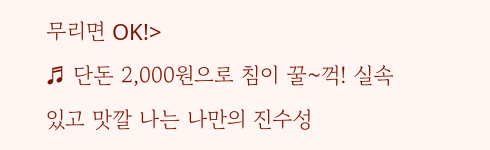무리면 OK!>
♬ 단돈 2,000원으로 침이 꿀~꺽! 실속 있고 맛깔 나는 나만의 진수성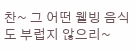찬~ 그 어떤 웰빙 음식도 부럽지 않으리~